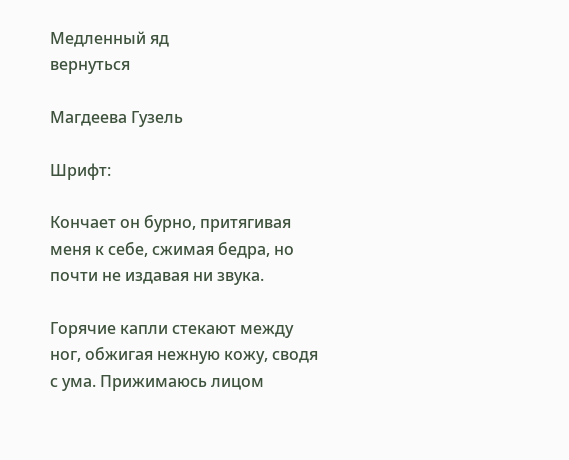Медленный яд
вернуться

Магдеева Гузель

Шрифт:

Кончает он бурно, притягивая меня к себе, сжимая бедра, но почти не издавая ни звука.

Горячие капли стекают между ног, обжигая нежную кожу, сводя с ума. Прижимаюсь лицом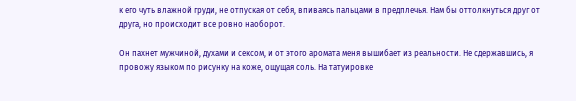к его чуть влажной груди, не отпуская от себя, впиваясь пальцами в предплечья. Нам бы оттолкнуться друг от друга, но происходит все ровно наоборот.

Он пахнет мужчиной, духами и сексом, и от этого аромата меня вышибает из реальности. Не сдержавшись, я провожу языком по рисунку на коже, ощущая соль. На татуировке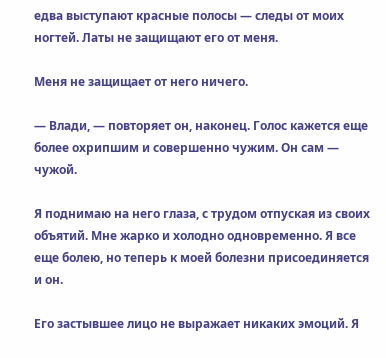едва выступают красные полосы — следы от моих ногтей. Латы не защищают его от меня.

Меня не защищает от него ничего.

— Влади, — повторяет он, наконец. Голос кажется еще более охрипшим и совершенно чужим. Он сам — чужой.

Я поднимаю на него глаза, с трудом отпуская из своих объятий. Мне жарко и холодно одновременно. Я все еще болею, но теперь к моей болезни присоединяется и он.

Его застывшее лицо не выражает никаких эмоций. Я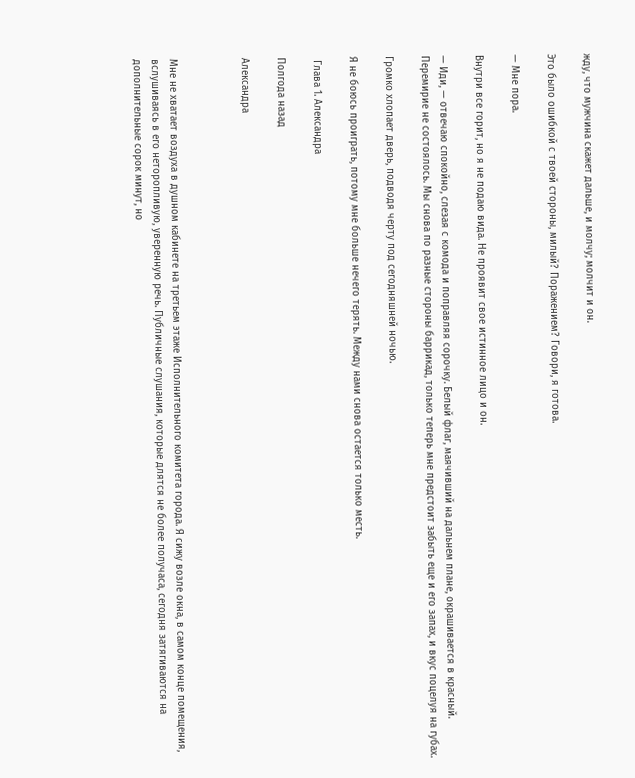жду, что мужчина скажет дальше, и молчу; молчит и он.

Это было ошибкой с твоей стороны, милый? Поражением? Говори, я готова.

— Мне пора.

Внутри все горит, но я не подаю вида. Не проявит свое истинное лицо и он.

— Иди, — отвечаю спокойно, слезая с комода и поправляя сорочку. Белый флаг, маячивший на дальнем плане, окрашивается в красный. Перемирие не состоялось. Мы снова по разные стороны баррикад, только теперь мне предстоит забыть еще и его запах, и вкус поцелуя на губах.

Громко хлопает дверь, подводя черту под сегодняшней ночью.

Я не боюсь проиграть, потому мне больше нечего терять. Между нами снова остается только месть.

 Глава 1. Александра

Полгода назад

Александра



Мне не хватает воздуха в душном кабинете на третьем этаже Исполнительного комитета города. Я сижу возле окна, в самом конце помещения, вслушиваясь в его неторопливую, уверенную речь. Публичные слушания, которые длятся не более получаса, сегодня затягиваются на дополнительные сорок минут, но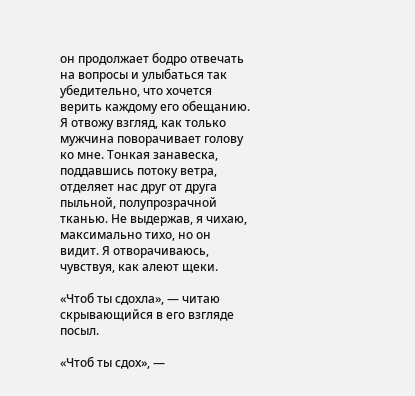он продолжает бодро отвечать на вопросы и улыбаться так убедительно, что хочется верить каждому его обещанию. Я отвожу взгляд, как только мужчина поворачивает голову ко мне. Тонкая занавеска, поддавшись потоку ветра, отделяет нас друг от друга пыльной, полупрозрачной тканью. Не выдержав, я чихаю, максимально тихо, но он видит. Я отворачиваюсь, чувствуя, как алеют щеки.

«Чтоб ты сдохла», — читаю скрывающийся в его взгляде посыл.

«Чтоб ты сдох», —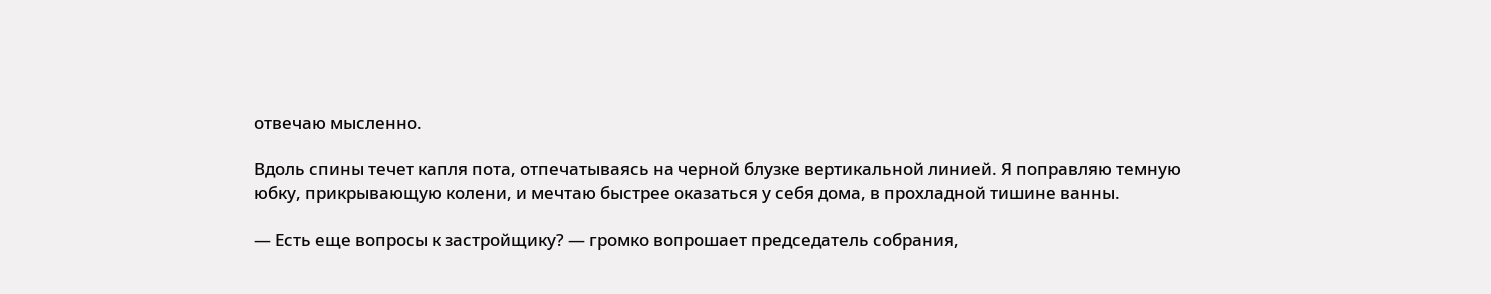отвечаю мысленно.

Вдоль спины течет капля пота, отпечатываясь на черной блузке вертикальной линией. Я поправляю темную юбку, прикрывающую колени, и мечтаю быстрее оказаться у себя дома, в прохладной тишине ванны.

— Есть еще вопросы к застройщику? — громко вопрошает председатель собрания,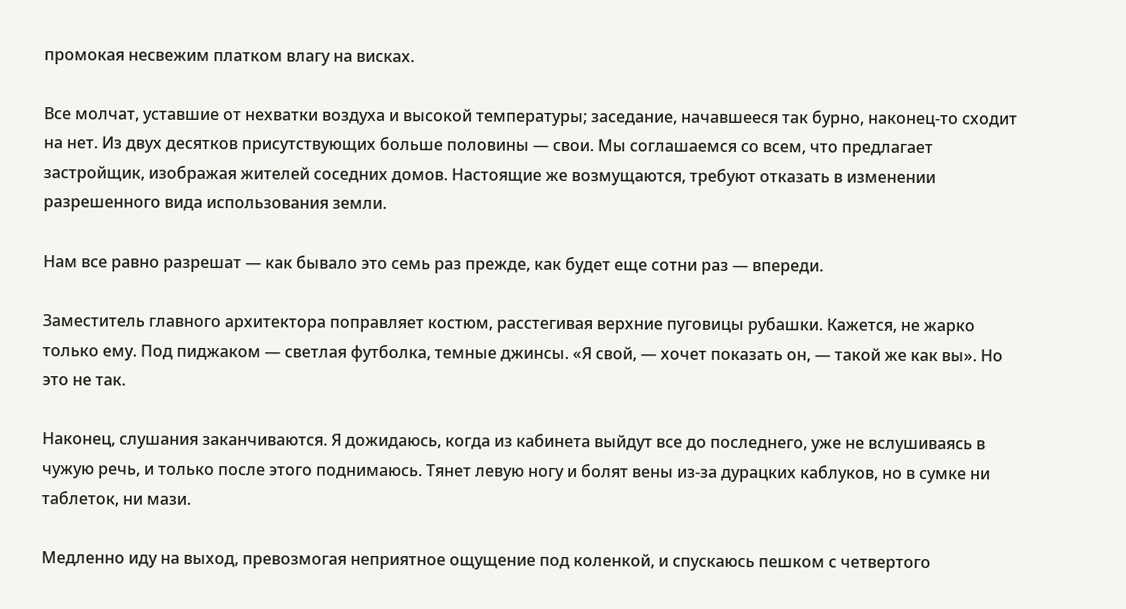промокая несвежим платком влагу на висках.

Все молчат, уставшие от нехватки воздуха и высокой температуры; заседание, начавшееся так бурно, наконец-то сходит на нет. Из двух десятков присутствующих больше половины — свои. Мы соглашаемся со всем, что предлагает застройщик, изображая жителей соседних домов. Настоящие же возмущаются, требуют отказать в изменении разрешенного вида использования земли.

Нам все равно разрешат — как бывало это семь раз прежде, как будет еще сотни раз — впереди.

Заместитель главного архитектора поправляет костюм, расстегивая верхние пуговицы рубашки. Кажется, не жарко только ему. Под пиджаком — светлая футболка, темные джинсы. «Я свой, — хочет показать он, — такой же как вы». Но это не так.

Наконец, слушания заканчиваются. Я дожидаюсь, когда из кабинета выйдут все до последнего, уже не вслушиваясь в чужую речь, и только после этого поднимаюсь. Тянет левую ногу и болят вены из-за дурацких каблуков, но в сумке ни таблеток, ни мази.

Медленно иду на выход, превозмогая неприятное ощущение под коленкой, и спускаюсь пешком с четвертого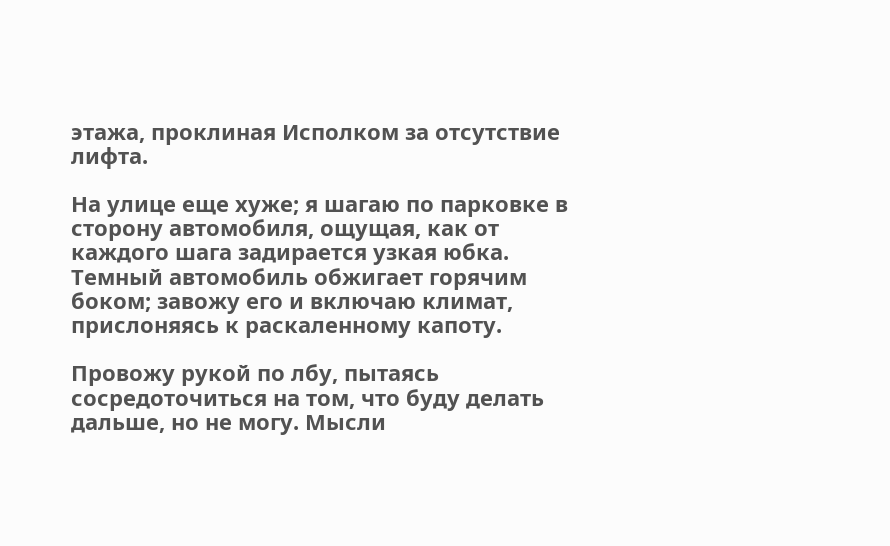этажа, проклиная Исполком за отсутствие лифта.

На улице еще хуже; я шагаю по парковке в сторону автомобиля, ощущая, как от каждого шага задирается узкая юбка. Темный автомобиль обжигает горячим боком; завожу его и включаю климат, прислоняясь к раскаленному капоту.

Провожу рукой по лбу, пытаясь сосредоточиться на том, что буду делать дальше, но не могу. Мысли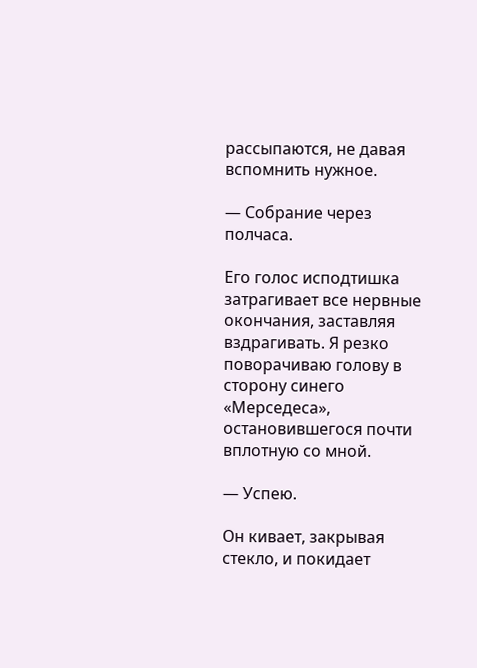рассыпаются, не давая вспомнить нужное.

— Собрание через полчаса.

Его голос исподтишка затрагивает все нервные окончания, заставляя вздрагивать. Я резко поворачиваю голову в сторону синего «Мерседеса», остановившегося почти вплотную со мной.

— Успею.

Он кивает, закрывая стекло, и покидает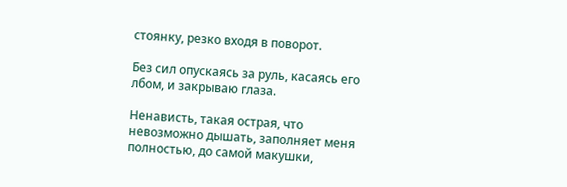стоянку, резко входя в поворот.

Без сил опускаясь за руль, касаясь его лбом, и закрываю глаза.

Ненависть, такая острая, что невозможно дышать, заполняет меня полностью, до самой макушки,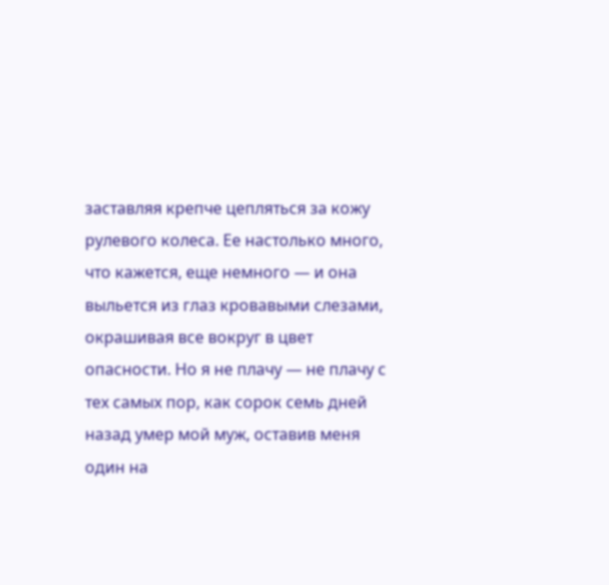заставляя крепче цепляться за кожу рулевого колеса. Ее настолько много, что кажется, еще немного — и она выльется из глаз кровавыми слезами, окрашивая все вокруг в цвет опасности. Но я не плачу — не плачу с тех самых пор, как сорок семь дней назад умер мой муж, оставив меня один на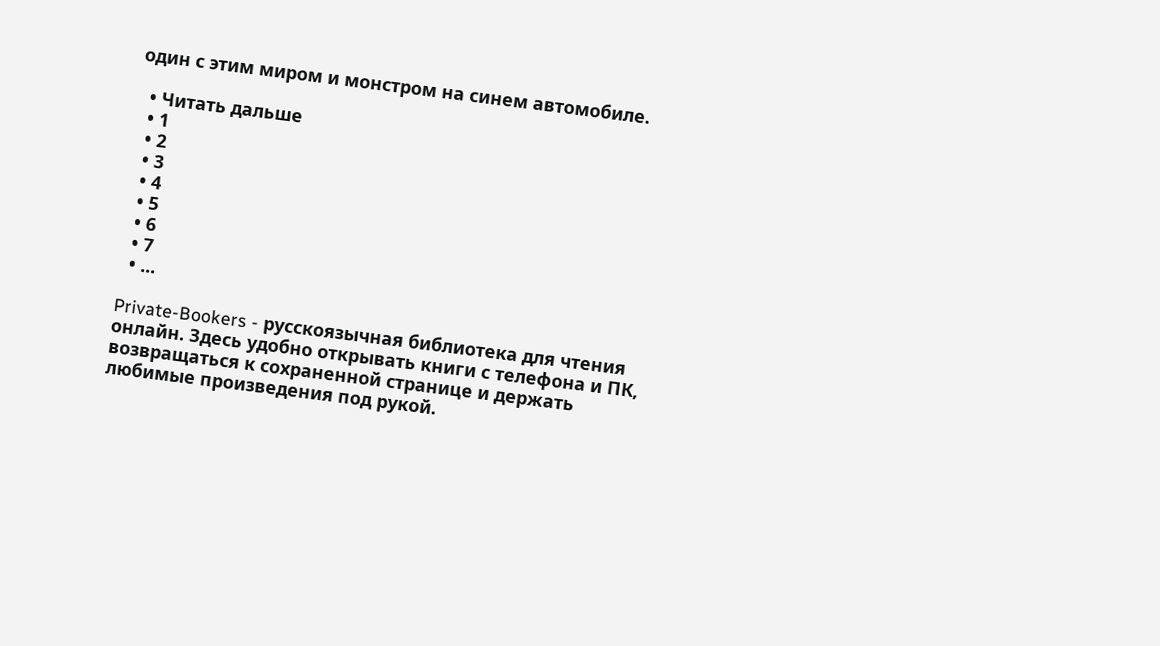один с этим миром и монстром на синем автомобиле.

  • Читать дальше
  • 1
  • 2
  • 3
  • 4
  • 5
  • 6
  • 7
  • ...

Private-Bookers - русскоязычная библиотека для чтения онлайн. Здесь удобно открывать книги с телефона и ПК, возвращаться к сохраненной странице и держать любимые произведения под рукой.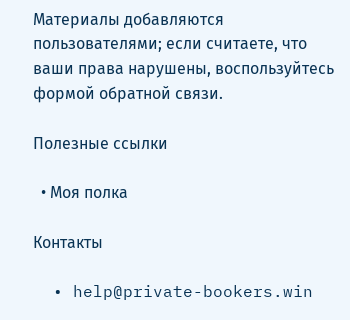Материалы добавляются пользователями; если считаете, что ваши права нарушены, воспользуйтесь формой обратной связи.

Полезные ссылки

  • Моя полка

Контакты

  • help@private-bookers.win